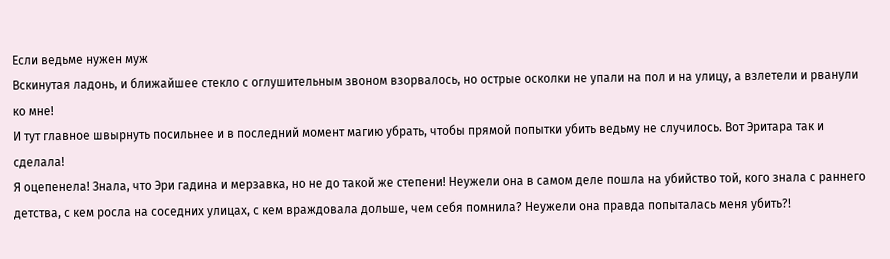Если ведьме нужен муж
Вскинутая ладонь, и ближайшее стекло с оглушительным звоном взорвалось, но острые осколки не упали на пол и на улицу, а взлетели и рванули ко мне!
И тут главное швырнуть посильнее и в последний момент магию убрать, чтобы прямой попытки убить ведьму не случилось. Вот Эритара так и сделала!
Я оцепенела! Знала, что Эри гадина и мерзавка, но не до такой же степени! Неужели она в самом деле пошла на убийство той, кого знала с раннего детства, с кем росла на соседних улицах, с кем враждовала дольше, чем себя помнила? Неужели она правда попыталась меня убить?!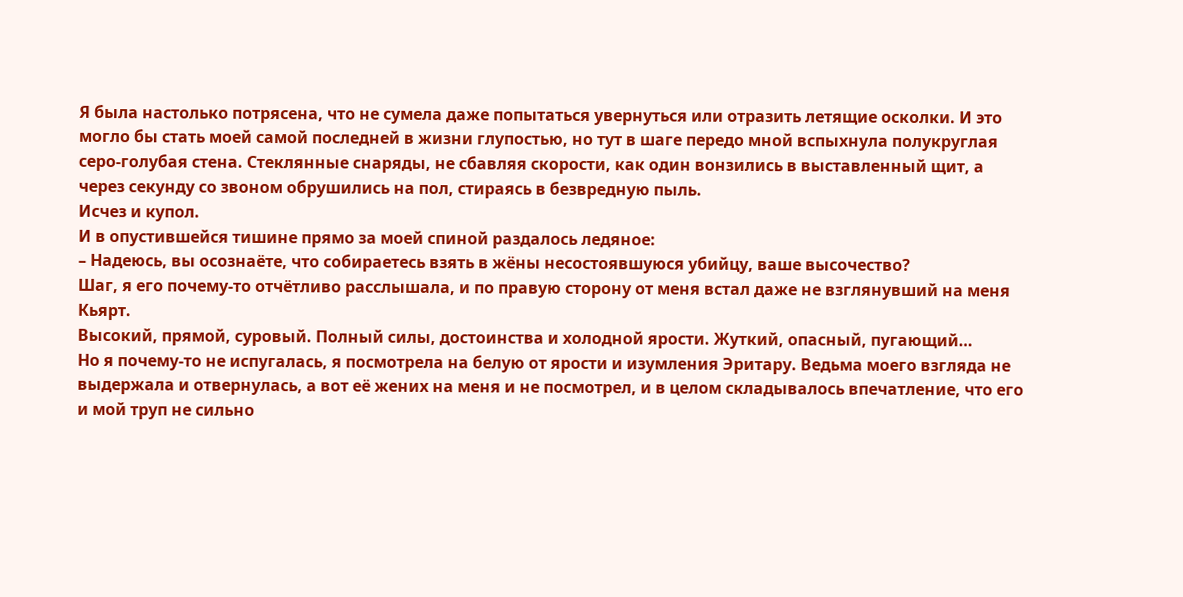Я была настолько потрясена, что не сумела даже попытаться увернуться или отразить летящие осколки. И это могло бы стать моей самой последней в жизни глупостью, но тут в шаге передо мной вспыхнула полукруглая серо‑голубая стена. Стеклянные снаряды, не сбавляя скорости, как один вонзились в выставленный щит, а через секунду со звоном обрушились на пол, стираясь в безвредную пыль.
Исчез и купол.
И в опустившейся тишине прямо за моей спиной раздалось ледяное:
– Надеюсь, вы осознаёте, что собираетесь взять в жёны несостоявшуюся убийцу, ваше высочество?
Шаг, я его почему‑то отчётливо расслышала, и по правую сторону от меня встал даже не взглянувший на меня Кьярт.
Высокий, прямой, суровый. Полный силы, достоинства и холодной ярости. Жуткий, опасный, пугающий…
Но я почему‑то не испугалась, я посмотрела на белую от ярости и изумления Эритару. Ведьма моего взгляда не выдержала и отвернулась, а вот её жених на меня и не посмотрел, и в целом складывалось впечатление, что его и мой труп не сильно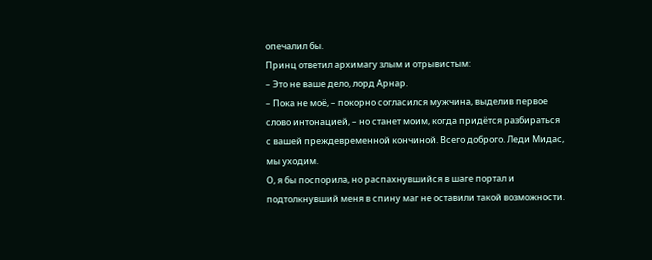опечалил бы.
Принц ответил архимагу злым и отрывистым:
– Это не ваше дело, лорд Арнар.
– Пока не моё, – покорно согласился мужчина, выделив первое слово интонацией, – но станет моим, когда придётся разбираться с вашей преждевременной кончиной. Всего доброго. Леди Мидас, мы уходим.
О, я бы поспорила, но распахнувшийся в шаге портал и подтолкнувший меня в спину маг не оставили такой возможности.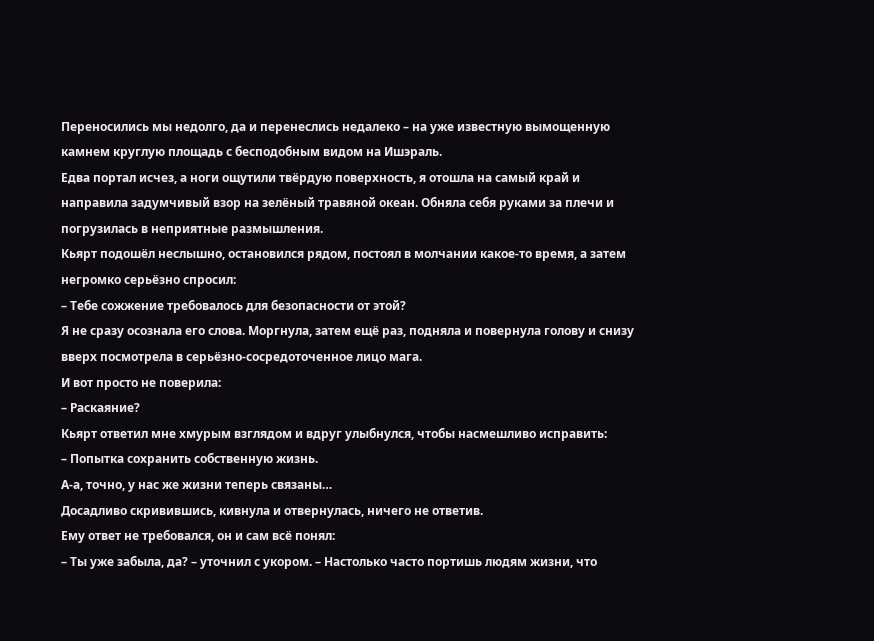Переносились мы недолго, да и перенеслись недалеко – на уже известную вымощенную камнем круглую площадь с бесподобным видом на Ишэраль.
Едва портал исчез, а ноги ощутили твёрдую поверхность, я отошла на самый край и направила задумчивый взор на зелёный травяной океан. Обняла себя руками за плечи и погрузилась в неприятные размышления.
Кьярт подошёл неслышно, остановился рядом, постоял в молчании какое‑то время, а затем негромко серьёзно спросил:
– Тебе сожжение требовалось для безопасности от этой?
Я не сразу осознала его слова. Моргнула, затем ещё раз, подняла и повернула голову и снизу вверх посмотрела в серьёзно‑сосредоточенное лицо мага.
И вот просто не поверила:
– Раскаяние?
Кьярт ответил мне хмурым взглядом и вдруг улыбнулся, чтобы насмешливо исправить:
– Попытка сохранить собственную жизнь.
А‑а, точно, у нас же жизни теперь связаны…
Досадливо скривившись, кивнула и отвернулась, ничего не ответив.
Ему ответ не требовался, он и сам всё понял:
– Ты уже забыла, да? – уточнил с укором. – Настолько часто портишь людям жизни, что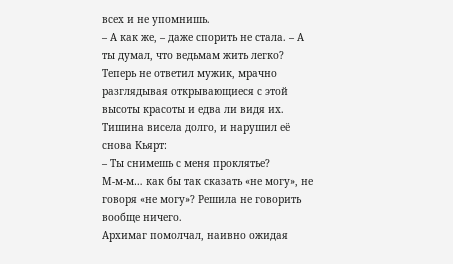всех и не упомнишь.
– А как же, – даже спорить не стала. – А ты думал, что ведьмам жить легко?
Теперь не ответил мужик, мрачно разглядывая открывающиеся с этой высоты красоты и едва ли видя их.
Тишина висела долго, и нарушил её снова Кьярт:
– Ты снимешь с меня проклятье?
М‑м‑м… как бы так сказать «не могу», не говоря «не могу»? Решила не говорить вообще ничего.
Архимаг помолчал, наивно ожидая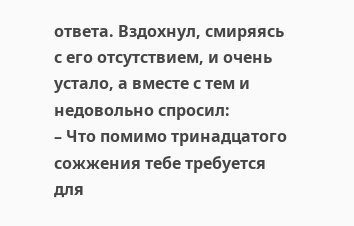ответа. Вздохнул, смиряясь с его отсутствием, и очень устало, а вместе с тем и недовольно спросил:
– Что помимо тринадцатого сожжения тебе требуется для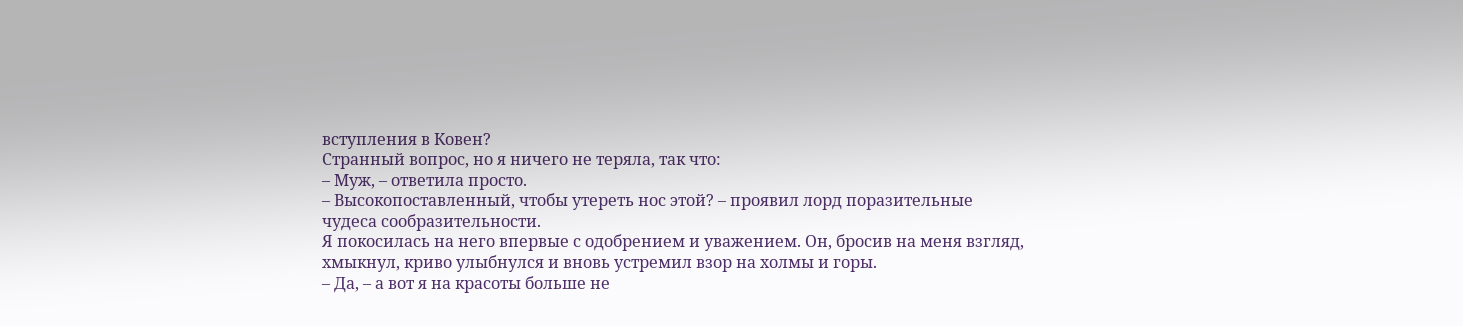вступления в Ковен?
Странный вопрос, но я ничего не теряла, так что:
– Муж, – ответила просто.
– Высокопоставленный, чтобы утереть нос этой? – проявил лорд поразительные чудеса сообразительности.
Я покосилась на него впервые с одобрением и уважением. Он, бросив на меня взгляд, хмыкнул, криво улыбнулся и вновь устремил взор на холмы и горы.
– Да, – а вот я на красоты больше не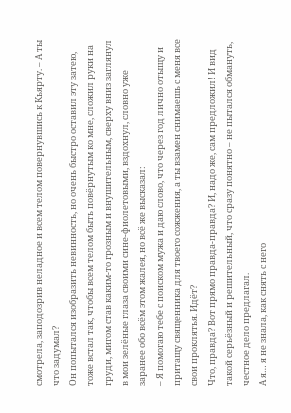смотрела, заподозрив неладное и всем телом повернувшись к Кьярту. – А ты что задумал?
Он попытался изобразить невинность, но очень быстро оставил эту затею, тоже встал так, чтобы всем телом быть повёрнутым ко мне, сложил руки на груди, мигом став каким‑то грозным и внушительным, сверху вниз заглянул в мои зелёные глаза своими сине‑фиолетовыми, вздохнул, словно уже заранее обо всём этом жалея, но всё же высказал:
– Я помогаю тебе с поиском мужа и даю слово, что через год лично отыщу и притащу священника для твоего сожжения, а ты взамен снимаешь с меня все свои проклятья. Идёт?
Что, правда? Вот прямо правда‑правда? И, надо же, сам предложил! И вид такой серьёзный и решительный, что сразу понятно – не пытался обмануть, честное дело предлагал.
А я… я не знала, как снять с него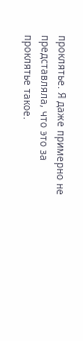проклятье. Я даже примерно не представляла, что это за проклятье такое.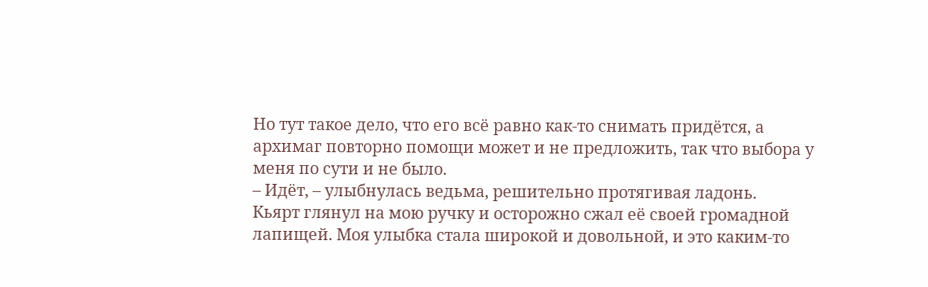Но тут такое дело, что его всё равно как‑то снимать придётся, а архимаг повторно помощи может и не предложить, так что выбора у меня по сути и не было.
– Идёт, – улыбнулась ведьма, решительно протягивая ладонь.
Кьярт глянул на мою ручку и осторожно сжал её своей громадной лапищей. Моя улыбка стала широкой и довольной, и это каким‑то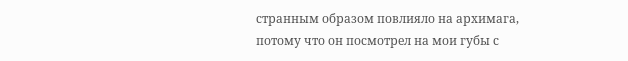странным образом повлияло на архимага, потому что он посмотрел на мои губы с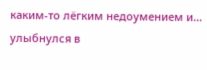каким‑то лёгким недоумением и… улыбнулся в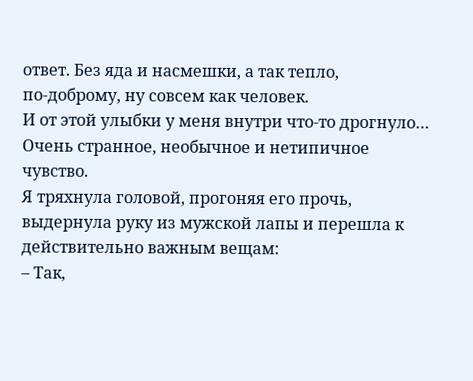ответ. Без яда и насмешки, а так тепло, по‑доброму, ну совсем как человек.
И от этой улыбки у меня внутри что‑то дрогнуло…
Очень странное, необычное и нетипичное чувство.
Я тряхнула головой, прогоняя его прочь, выдернула руку из мужской лапы и перешла к действительно важным вещам:
– Так,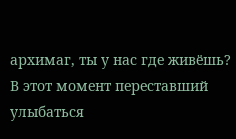архимаг, ты у нас где живёшь?
В этот момент переставший улыбаться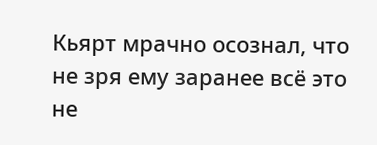Кьярт мрачно осознал, что не зря ему заранее всё это не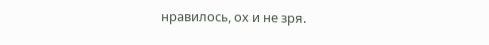нравилось, ох и не зря.